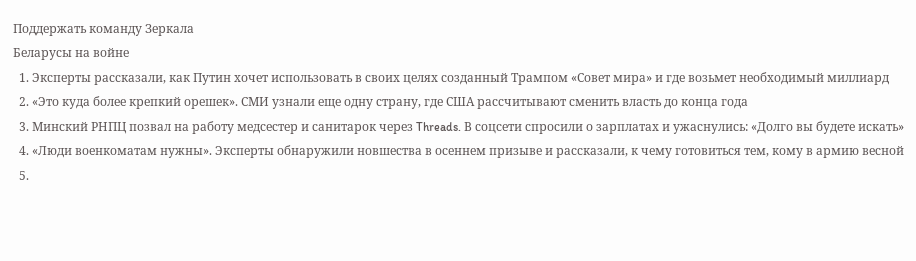Поддержать команду Зеркала
Беларусы на войне
  1. Эксперты рассказали, как Путин хочет использовать в своих целях созданный Трампом «Совет мира» и где возьмет необходимый миллиард
  2. «Это куда более крепкий орешек». СМИ узнали еще одну страну, где США рассчитывают сменить власть до конца года
  3. Минский РНПЦ позвал на работу медсестер и санитарок через Threads. В соцсети спросили о зарплатах и ужаснулись: «Долго вы будете искать»
  4. «Люди военкоматам нужны». Эксперты обнаружили новшества в осеннем призыве и рассказали, к чему готовиться тем, кому в армию весной
  5.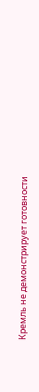Кремль не демонстрирует готовности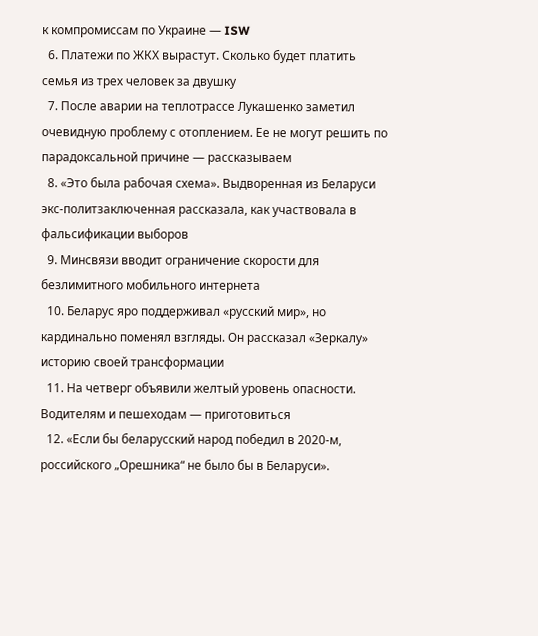к компромиссам по Украине — ISW
  6. Платежи по ЖКХ вырастут. Сколько будет платить семья из трех человек за двушку
  7. После аварии на теплотрассе Лукашенко заметил очевидную проблему с отоплением. Ее не могут решить по парадоксальной причине — рассказываем
  8. «Это была рабочая схема». Выдворенная из Беларуси экс-политзаключенная рассказала, как участвовала в фальсификации выборов
  9. Минсвязи вводит ограничение скорости для безлимитного мобильного интернета
  10. Беларус яро поддерживал «русский мир», но кардинально поменял взгляды. Он рассказал «Зеркалу» историю своей трансформации
  11. На четверг объявили желтый уровень опасности. Водителям и пешеходам — приготовиться
  12. «Если бы беларусский народ победил в 2020-м, российского „Орешника“ не было бы в Беларуси».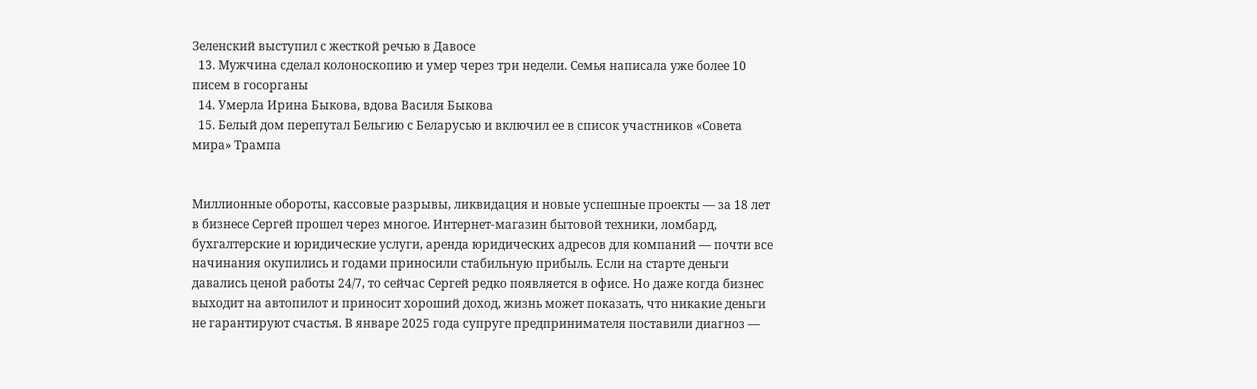Зеленский выступил с жесткой речью в Давосе
  13. Мужчина сделал колоноскопию и умер через три недели. Семья написала уже более 10 писем в госорганы
  14. Умерла Ирина Быкова, вдова Василя Быкова
  15. Белый дом перепутал Бельгию с Беларусью и включил ее в список участников «Совета мира» Трампа


Миллионные обороты, кассовые разрывы, ликвидация и новые успешные проекты — за 18 лет в бизнесе Сергей прошел через многое. Интернет-магазин бытовой техники, ломбард, бухгалтерские и юридические услуги, аренда юридических адресов для компаний — почти все начинания окупились и годами приносили стабильную прибыль. Если на старте деньги давались ценой работы 24/7, то сейчас Сергей редко появляется в офисе. Но даже когда бизнес выходит на автопилот и приносит хороший доход, жизнь может показать, что никакие деньги не гарантируют счастья. В январе 2025 года супруге предпринимателя поставили диагноз —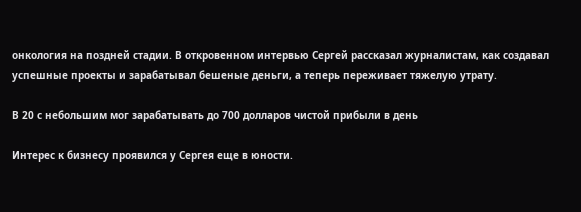онкология на поздней стадии. В откровенном интервью Сергей рассказал журналистам, как создавал успешные проекты и зарабатывал бешеные деньги, а теперь переживает тяжелую утрату.

В 20 с небольшим мог зарабатывать до 700 долларов чистой прибыли в день

Интерес к бизнесу проявился у Сергея еще в юности.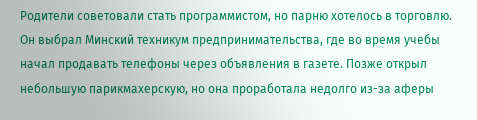Родители советовали стать программистом, но парню хотелось в торговлю. Он выбрал Минский техникум предпринимательства, где во время учебы начал продавать телефоны через объявления в газете. Позже открыл небольшую парикмахерскую, но она проработала недолго из-за аферы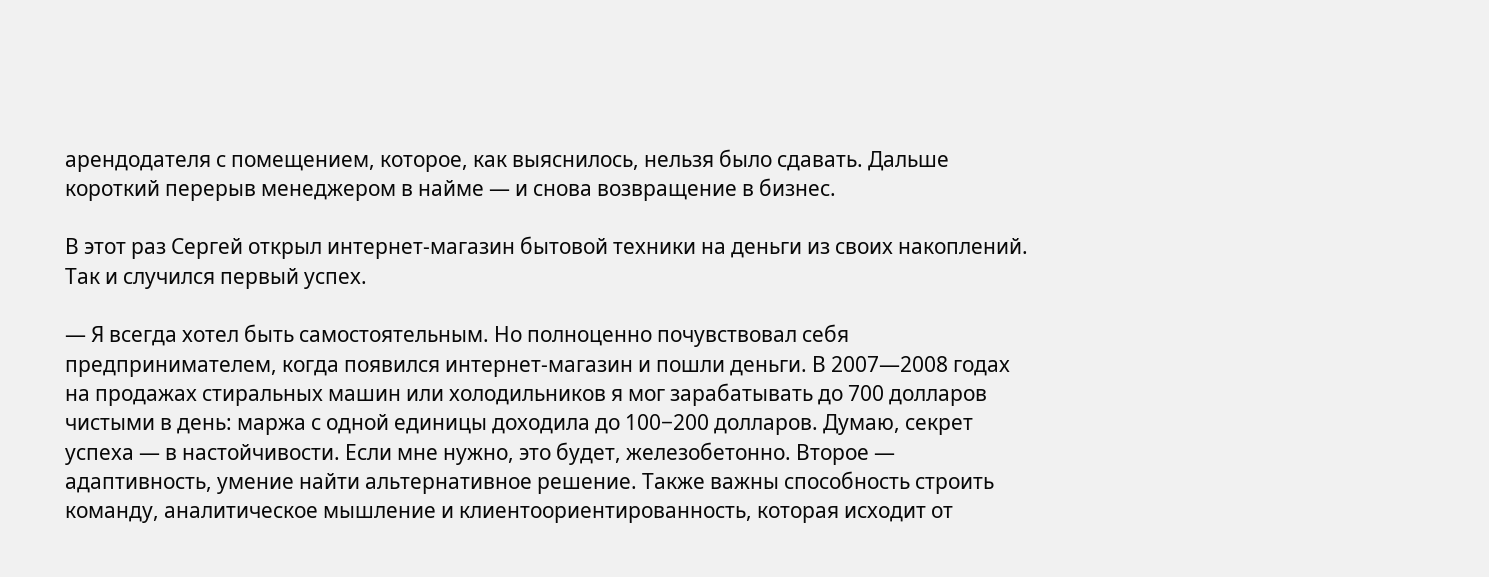арендодателя с помещением, которое, как выяснилось, нельзя было сдавать. Дальше короткий перерыв менеджером в найме — и снова возвращение в бизнес.

В этот раз Сергей открыл интернет-магазин бытовой техники на деньги из своих накоплений. Так и случился первый успех.

— Я всегда хотел быть самостоятельным. Но полноценно почувствовал себя предпринимателем, когда появился интернет-магазин и пошли деньги. В 2007—2008 годах на продажах стиральных машин или холодильников я мог зарабатывать до 700 долларов чистыми в день: маржа с одной единицы доходила до 100−200 долларов. Думаю, секрет успеха — в настойчивости. Если мне нужно, это будет, железобетонно. Второе — адаптивность, умение найти альтернативное решение. Также важны способность строить команду, аналитическое мышление и клиентоориентированность, которая исходит от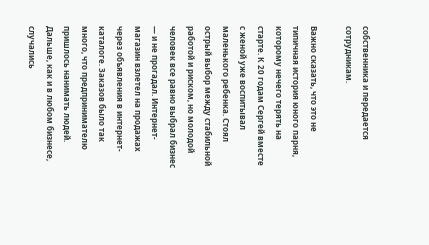собственника и передается сотрудникам.

Важно сказать, что это не типичная история юного парня, которому нечего терять на старте. К 20 годам Сергей вместе с женой уже воспитывал маленького ребенка. Стоял острый выбор между стабильной работой и риском, но молодой человек все равно выбрал бизнес — и не прогадал. Интернет-магазин взлетел на продажах через объявления в интернет-каталоге. Заказов было так много, что предпринимателю пришлось нанимать людей. Дальше, как и в любом бизнесе, случались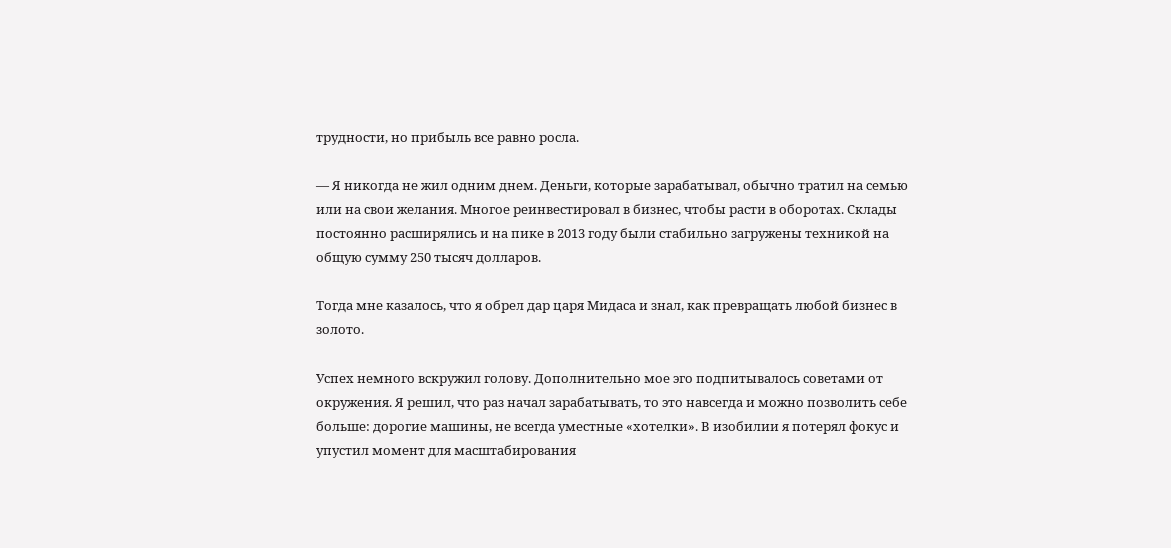трудности, но прибыль все равно росла.

— Я никогда не жил одним днем. Деньги, которые зарабатывал, обычно тратил на семью или на свои желания. Многое реинвестировал в бизнес, чтобы расти в оборотах. Склады постоянно расширялись и на пике в 2013 году были стабильно загружены техникой на общую сумму 250 тысяч долларов.

Тогда мне казалось, что я обрел дар царя Мидаса и знал, как превращать любой бизнес в золото.

Успех немного вскружил голову. Дополнительно мое эго подпитывалось советами от окружения. Я решил, что раз начал зарабатывать, то это навсегда и можно позволить себе больше: дорогие машины, не всегда уместные «хотелки». В изобилии я потерял фокус и упустил момент для масштабирования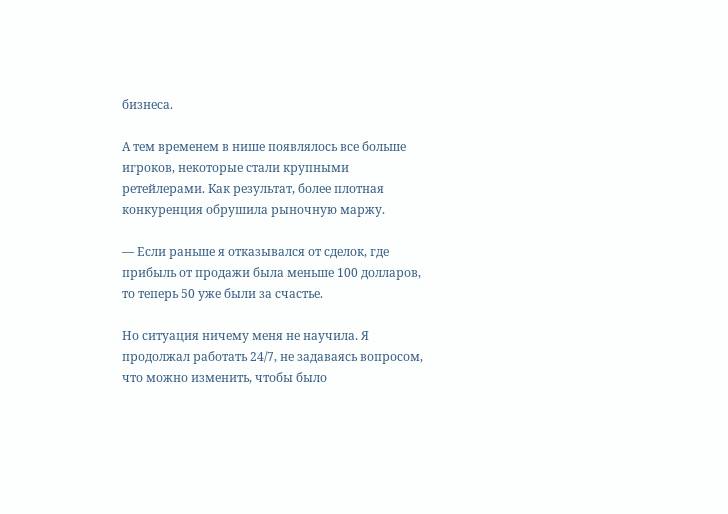бизнеса.

А тем временем в нише появлялось все больше игроков, некоторые стали крупными ретейлерами. Как результат, более плотная конкуренция обрушила рыночную маржу.

— Если раньше я отказывался от сделок, где прибыль от продажи была меньше 100 долларов, то теперь 50 уже были за счастье.

Но ситуация ничему меня не научила. Я продолжал работать 24/7, не задаваясь вопросом, что можно изменить, чтобы было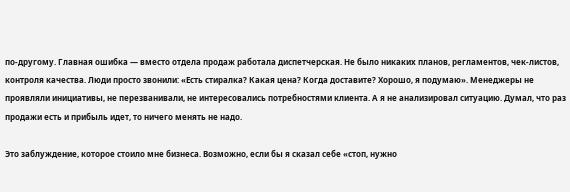по-другому. Главная ошибка — вместо отдела продаж работала диспетчерская. Не было никаких планов, регламентов, чек-листов, контроля качества. Люди просто звонили: «Есть стиралка? Какая цена? Когда доставите? Хорошо, я подумаю». Менеджеры не проявляли инициативы, не перезванивали, не интересовались потребностями клиента. А я не анализировал ситуацию. Думал, что раз продажи есть и прибыль идет, то ничего менять не надо.

Это заблуждение, которое стоило мне бизнеса. Возможно, если бы я сказал себе «стоп, нужно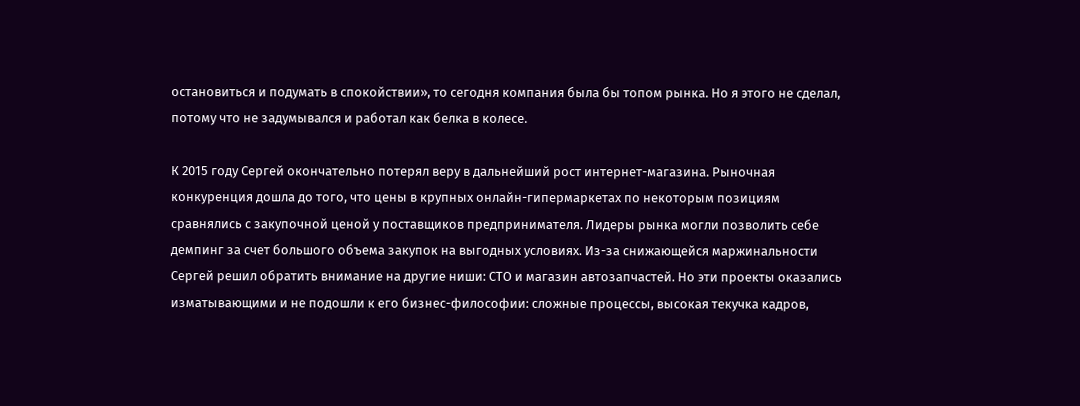остановиться и подумать в спокойствии», то сегодня компания была бы топом рынка. Но я этого не сделал, потому что не задумывался и работал как белка в колесе.

К 2015 году Сергей окончательно потерял веру в дальнейший рост интернет-магазина. Рыночная конкуренция дошла до того, что цены в крупных онлайн-гипермаркетах по некоторым позициям сравнялись с закупочной ценой у поставщиков предпринимателя. Лидеры рынка могли позволить себе демпинг за счет большого объема закупок на выгодных условиях. Из-за снижающейся маржинальности Сергей решил обратить внимание на другие ниши: СТО и магазин автозапчастей. Но эти проекты оказались изматывающими и не подошли к его бизнес-философии: сложные процессы, высокая текучка кадров,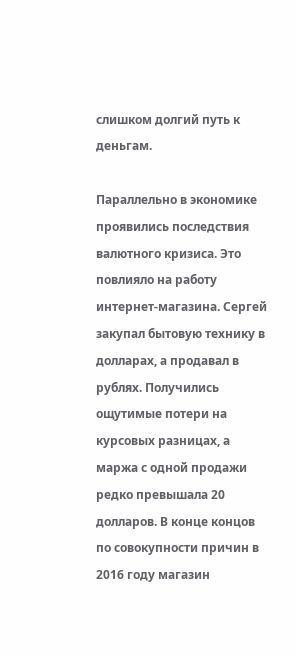слишком долгий путь к деньгам.

Параллельно в экономике проявились последствия валютного кризиса. Это повлияло на работу интернет-магазина. Сергей закупал бытовую технику в долларах, а продавал в рублях. Получились ощутимые потери на курсовых разницах, а маржа с одной продажи редко превышала 20 долларов. В конце концов по совокупности причин в 2016 году магазин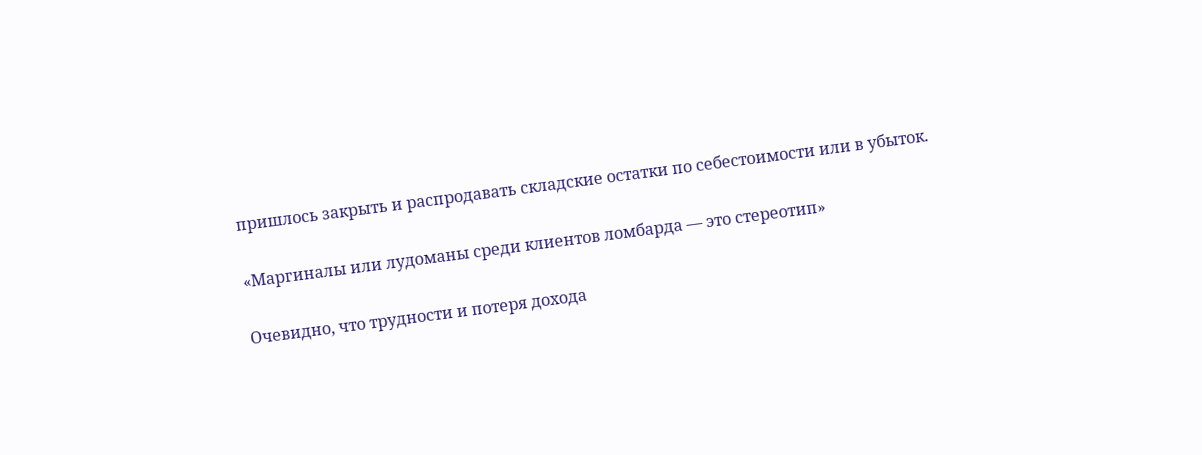пришлось закрыть и распродавать складские остатки по себестоимости или в убыток.

«Маргиналы или лудоманы среди клиентов ломбарда — это стереотип»

Очевидно, что трудности и потеря дохода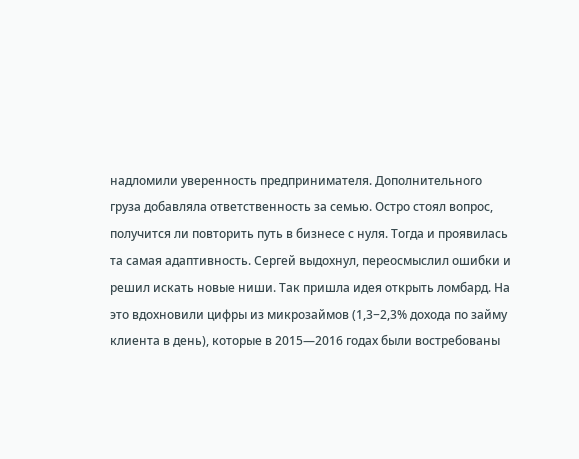надломили уверенность предпринимателя. Дополнительного груза добавляла ответственность за семью. Остро стоял вопрос, получится ли повторить путь в бизнесе с нуля. Тогда и проявилась та самая адаптивность. Сергей выдохнул, переосмыслил ошибки и решил искать новые ниши. Так пришла идея открыть ломбард. На это вдохновили цифры из микрозаймов (1,3−2,3% дохода по займу клиента в день), которые в 2015—2016 годах были востребованы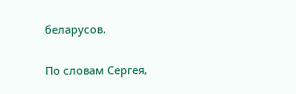беларусов.

По словам Сергея,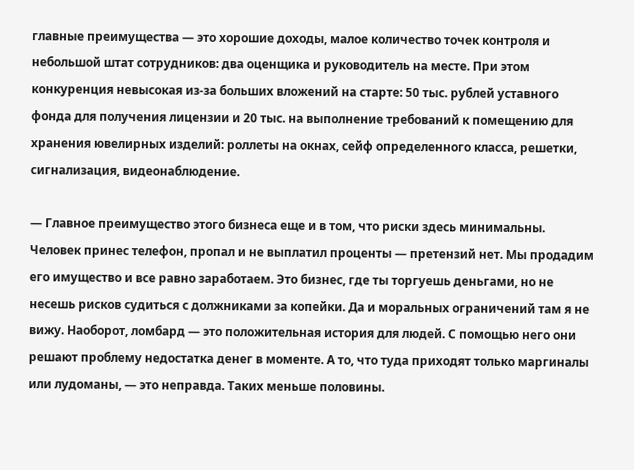главные преимущества — это хорошие доходы, малое количество точек контроля и небольшой штат сотрудников: два оценщика и руководитель на месте. При этом конкуренция невысокая из-за больших вложений на старте: 50 тыс. рублей уставного фонда для получения лицензии и 20 тыс. на выполнение требований к помещению для хранения ювелирных изделий: роллеты на окнах, сейф определенного класса, решетки, сигнализация, видеонаблюдение.

— Главное преимущество этого бизнеса еще и в том, что риски здесь минимальны. Человек принес телефон, пропал и не выплатил проценты — претензий нет. Мы продадим его имущество и все равно заработаем. Это бизнес, где ты торгуешь деньгами, но не несешь рисков судиться с должниками за копейки. Да и моральных ограничений там я не вижу. Наоборот, ломбард — это положительная история для людей. С помощью него они решают проблему недостатка денег в моменте. А то, что туда приходят только маргиналы или лудоманы, — это неправда. Таких меньше половины.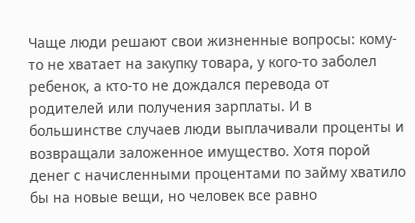Чаще люди решают свои жизненные вопросы: кому-то не хватает на закупку товара, у кого-то заболел ребенок, а кто-то не дождался перевода от родителей или получения зарплаты. И в большинстве случаев люди выплачивали проценты и возвращали заложенное имущество. Хотя порой денег с начисленными процентами по займу хватило бы на новые вещи, но человек все равно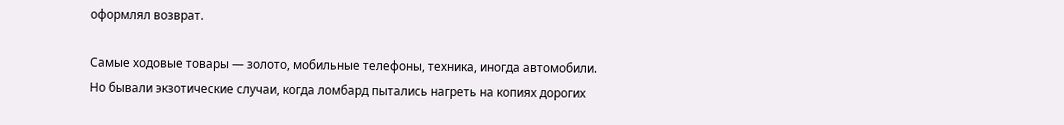оформлял возврат.

Самые ходовые товары — золото, мобильные телефоны, техника, иногда автомобили. Но бывали экзотические случаи, когда ломбард пытались нагреть на копиях дорогих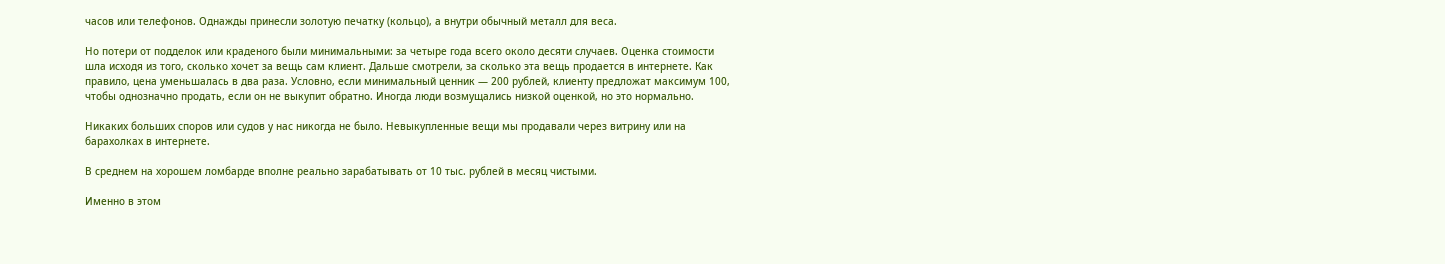часов или телефонов. Однажды принесли золотую печатку (кольцо), а внутри обычный металл для веса.

Но потери от подделок или краденого были минимальными: за четыре года всего около десяти случаев. Оценка стоимости шла исходя из того, сколько хочет за вещь сам клиент. Дальше смотрели, за сколько эта вещь продается в интернете. Как правило, цена уменьшалась в два раза. Условно, если минимальный ценник — 200 рублей, клиенту предложат максимум 100, чтобы однозначно продать, если он не выкупит обратно. Иногда люди возмущались низкой оценкой, но это нормально.

Никаких больших споров или судов у нас никогда не было. Невыкупленные вещи мы продавали через витрину или на барахолках в интернете.

В среднем на хорошем ломбарде вполне реально зарабатывать от 10 тыс. рублей в месяц чистыми.

Именно в этом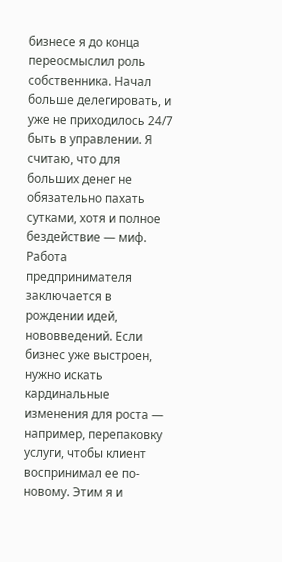бизнесе я до конца переосмыслил роль собственника. Начал больше делегировать, и уже не приходилось 24/7 быть в управлении. Я считаю, что для больших денег не обязательно пахать сутками, хотя и полное бездействие — миф. Работа предпринимателя заключается в рождении идей, нововведений. Если бизнес уже выстроен, нужно искать кардинальные изменения для роста — например, перепаковку услуги, чтобы клиент воспринимал ее по-новому. Этим я и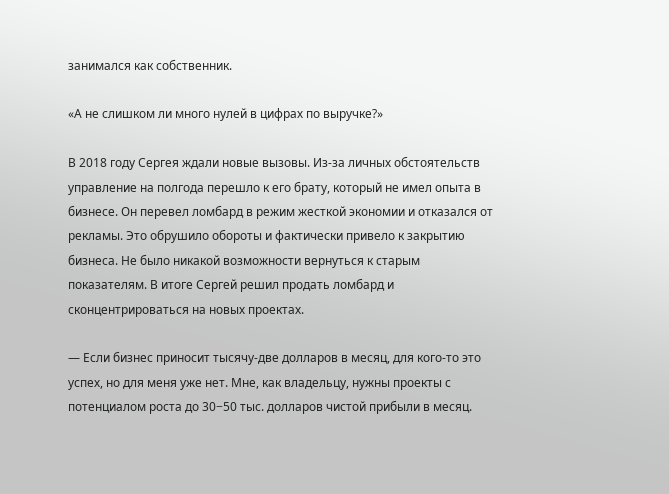занимался как собственник.

«А не слишком ли много нулей в цифрах по выручке?»

В 2018 году Сергея ждали новые вызовы. Из-за личных обстоятельств управление на полгода перешло к его брату, который не имел опыта в бизнесе. Он перевел ломбард в режим жесткой экономии и отказался от рекламы. Это обрушило обороты и фактически привело к закрытию бизнеса. Не было никакой возможности вернуться к старым показателям. В итоге Сергей решил продать ломбард и сконцентрироваться на новых проектах.

— Если бизнес приносит тысячу-две долларов в месяц, для кого-то это успех, но для меня уже нет. Мне, как владельцу, нужны проекты с потенциалом роста до 30−50 тыс. долларов чистой прибыли в месяц.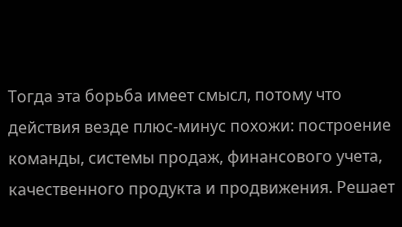Тогда эта борьба имеет смысл, потому что действия везде плюс-минус похожи: построение команды, системы продаж, финансового учета, качественного продукта и продвижения. Решает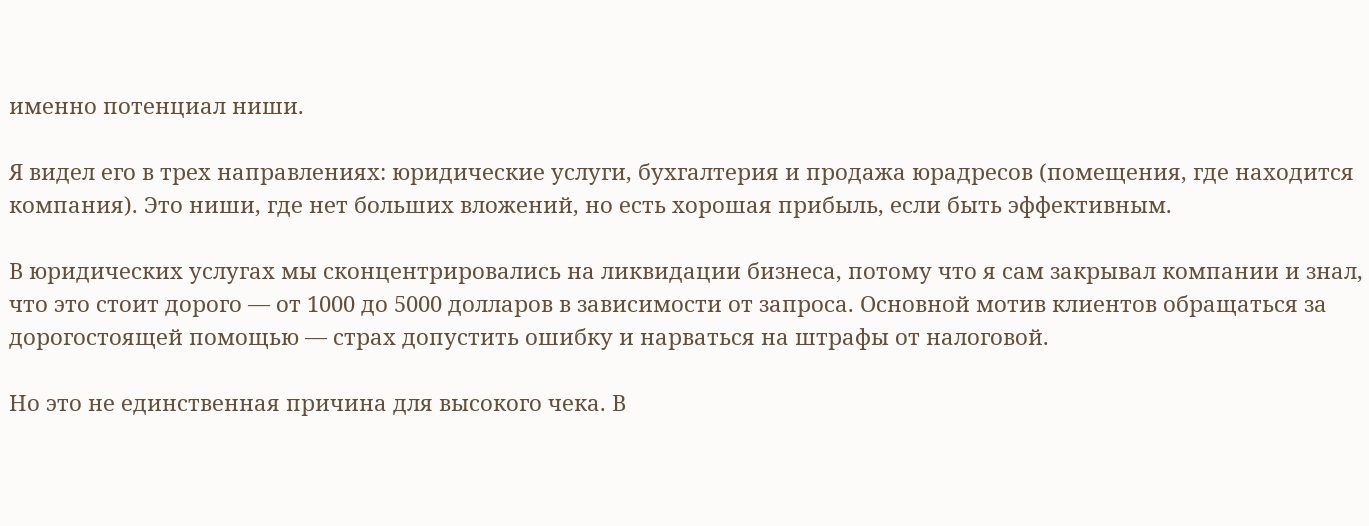именно потенциал ниши.

Я видел его в трех направлениях: юридические услуги, бухгалтерия и продажа юрадресов (помещения, где находится компания). Это ниши, где нет больших вложений, но есть хорошая прибыль, если быть эффективным.

В юридических услугах мы сконцентрировались на ликвидации бизнеса, потому что я сам закрывал компании и знал, что это стоит дорого — от 1000 до 5000 долларов в зависимости от запроса. Основной мотив клиентов обращаться за дорогостоящей помощью — страх допустить ошибку и нарваться на штрафы от налоговой.

Но это не единственная причина для высокого чека. В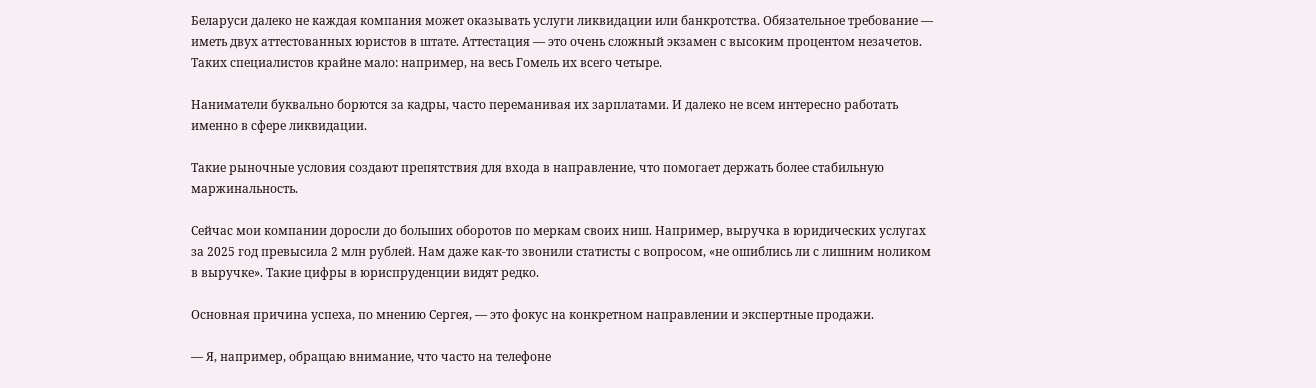Беларуси далеко не каждая компания может оказывать услуги ликвидации или банкротства. Обязательное требование — иметь двух аттестованных юристов в штате. Аттестация — это очень сложный экзамен с высоким процентом незачетов. Таких специалистов крайне мало: например, на весь Гомель их всего четыре.

Наниматели буквально борются за кадры, часто переманивая их зарплатами. И далеко не всем интересно работать именно в сфере ликвидации.

Такие рыночные условия создают препятствия для входа в направление, что помогает держать более стабильную маржинальность.

Сейчас мои компании доросли до больших оборотов по меркам своих ниш. Например, выручка в юридических услугах за 2025 год превысила 2 млн рублей. Нам даже как-то звонили статисты с вопросом, «не ошиблись ли с лишним ноликом в выручке». Такие цифры в юриспруденции видят редко.

Основная причина успеха, по мнению Сергея, — это фокус на конкретном направлении и экспертные продажи.

— Я, например, обращаю внимание, что часто на телефоне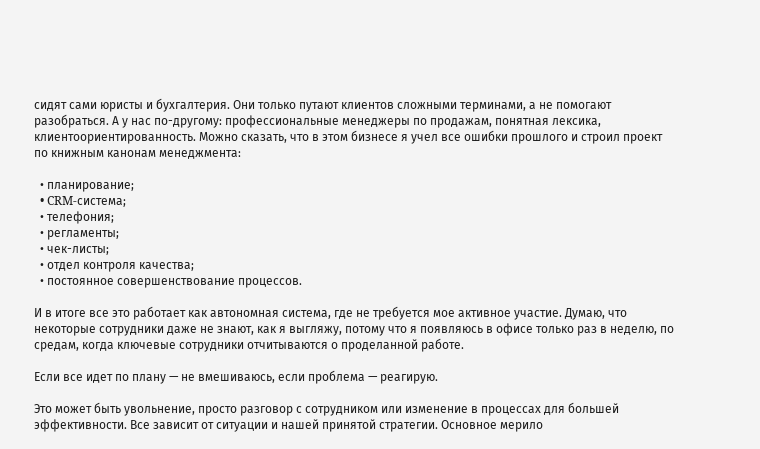сидят сами юристы и бухгалтерия. Они только путают клиентов сложными терминами, а не помогают разобраться. А у нас по-другому: профессиональные менеджеры по продажам, понятная лексика, клиентоориентированность. Можно сказать, что в этом бизнесе я учел все ошибки прошлого и строил проект по книжным канонам менеджмента:

  • планирование;
  • CRM-система;
  • телефония;
  • регламенты;
  • чек-листы;
  • отдел контроля качества;
  • постоянное совершенствование процессов.

И в итоге все это работает как автономная система, где не требуется мое активное участие. Думаю, что некоторые сотрудники даже не знают, как я выгляжу, потому что я появляюсь в офисе только раз в неделю, по средам, когда ключевые сотрудники отчитываются о проделанной работе.

Если все идет по плану — не вмешиваюсь, если проблема — реагирую.

Это может быть увольнение, просто разговор с сотрудником или изменение в процессах для большей эффективности. Все зависит от ситуации и нашей принятой стратегии. Основное мерило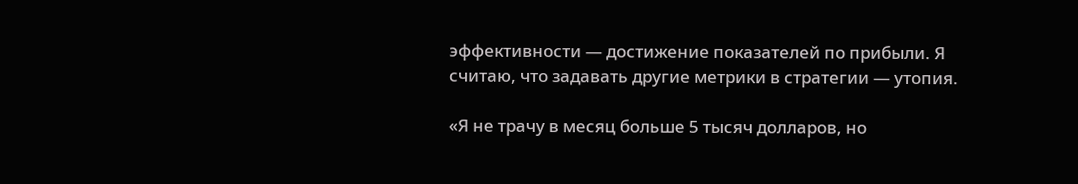эффективности — достижение показателей по прибыли. Я считаю, что задавать другие метрики в стратегии — утопия.

«Я не трачу в месяц больше 5 тысяч долларов, но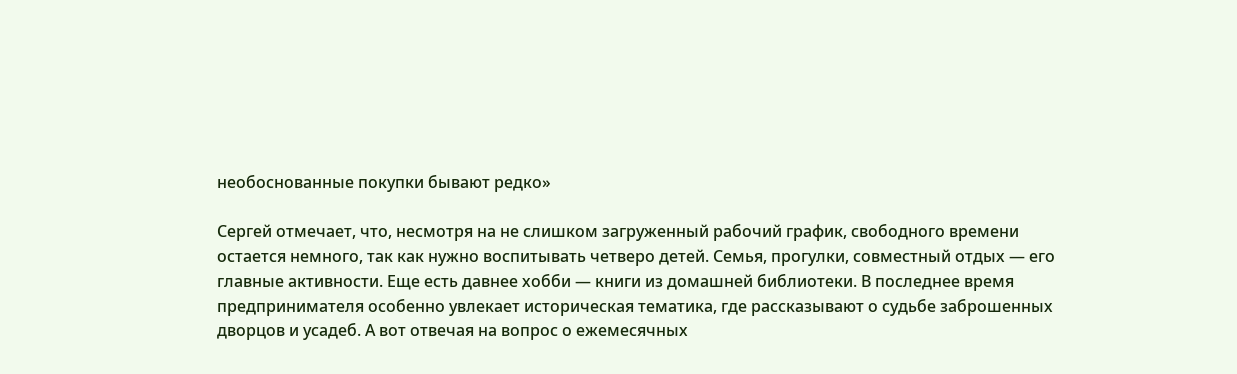необоснованные покупки бывают редко»

Сергей отмечает, что, несмотря на не слишком загруженный рабочий график, свободного времени остается немного, так как нужно воспитывать четверо детей. Семья, прогулки, совместный отдых — его главные активности. Еще есть давнее хобби — книги из домашней библиотеки. В последнее время предпринимателя особенно увлекает историческая тематика, где рассказывают о судьбе заброшенных дворцов и усадеб. А вот отвечая на вопрос о ежемесячных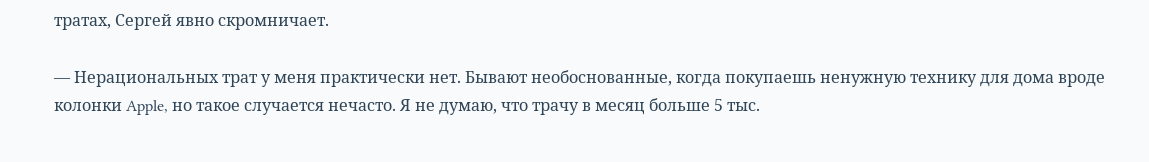тратах, Сергей явно скромничает.

— Нерациональных трат у меня практически нет. Бывают необоснованные, когда покупаешь ненужную технику для дома вроде колонки Apple, но такое случается нечасто. Я не думаю, что трачу в месяц больше 5 тыс.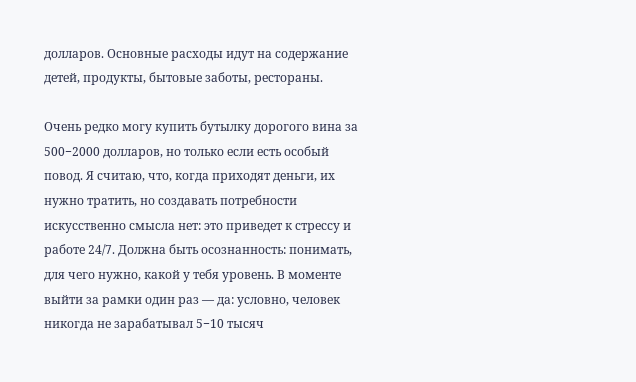долларов. Основные расходы идут на содержание детей, продукты, бытовые заботы, рестораны.

Очень редко могу купить бутылку дорогого вина за 500−2000 долларов, но только если есть особый повод. Я считаю, что, когда приходят деньги, их нужно тратить, но создавать потребности искусственно смысла нет: это приведет к стрессу и работе 24/7. Должна быть осознанность: понимать, для чего нужно, какой у тебя уровень. В моменте выйти за рамки один раз — да: условно, человек никогда не зарабатывал 5−10 тысяч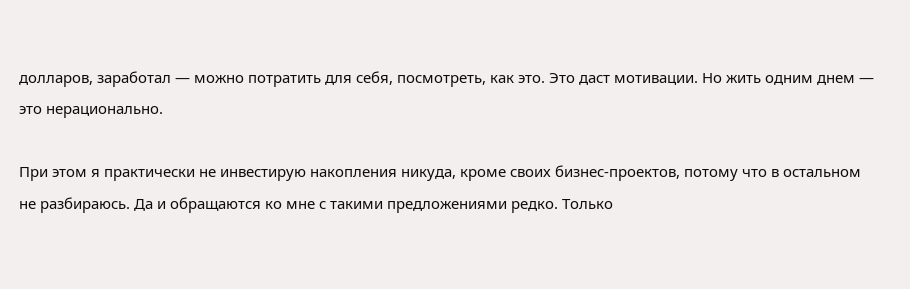долларов, заработал — можно потратить для себя, посмотреть, как это. Это даст мотивации. Но жить одним днем — это нерационально.

При этом я практически не инвестирую накопления никуда, кроме своих бизнес-проектов, потому что в остальном не разбираюсь. Да и обращаются ко мне с такими предложениями редко. Только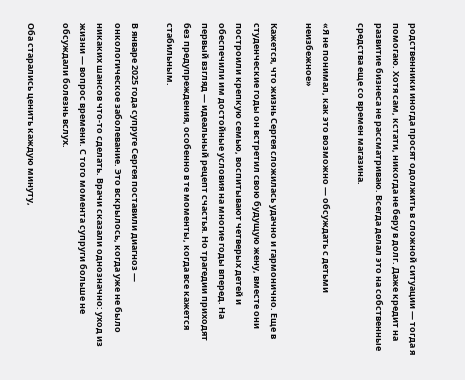родственники иногда просят одолжить в сложной ситуации — тогда я помогаю. Хотя сам, кстати, никогда не беру в долг. Даже кредит на развитие бизнеса не рассматриваю. Всегда делал это на собственные средства еще со времен магазина.

«Я не понимал, как это возможно — обсуждать с детьми неизбежное»

Кажется, что жизнь Сергея сложилась удачно и гармонично. Еще в студенческие годы он встретил свою будущую жену, вместе они построили крепкую семью, воспитывают четверых детей и обеспечили им достойные условия на многие годы вперед. На первый взгляд — идеальный рецепт счастья. Но трагедии приходят без предупреждения, особенно в те моменты, когда все кажется стабильным.

В январе 2025 года супруге Сергея поставили диагноз — онкологическое заболевание. Это вскрылось, когда уже не было никаких шансов что-то сделать. Врачи сказали однозначно: уход из жизни — вопрос времени. С того момента супруги больше не обсуждали болезнь вслух.

Оба старались ценить каждую минуту,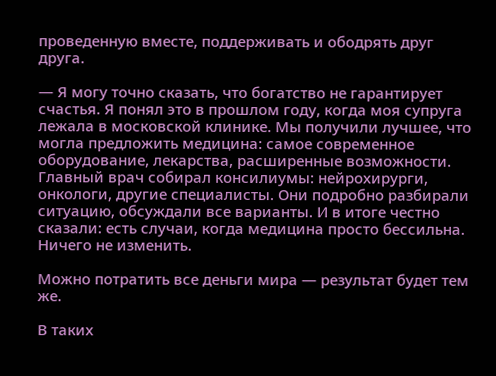проведенную вместе, поддерживать и ободрять друг друга.

— Я могу точно сказать, что богатство не гарантирует счастья. Я понял это в прошлом году, когда моя супруга лежала в московской клинике. Мы получили лучшее, что могла предложить медицина: самое современное оборудование, лекарства, расширенные возможности. Главный врач собирал консилиумы: нейрохирурги, онкологи, другие специалисты. Они подробно разбирали ситуацию, обсуждали все варианты. И в итоге честно сказали: есть случаи, когда медицина просто бессильна. Ничего не изменить.

Можно потратить все деньги мира — результат будет тем же.

В таких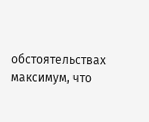обстоятельствах максимум, что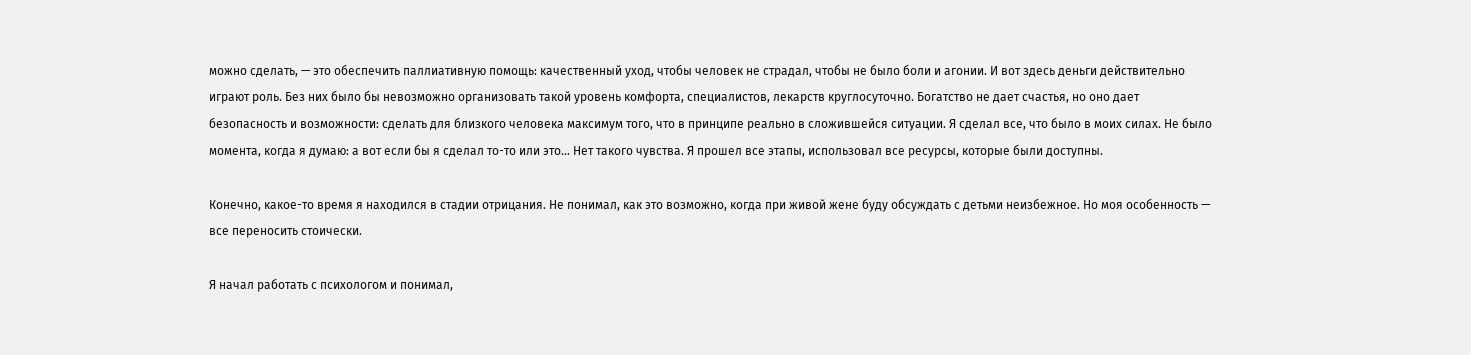можно сделать, — это обеспечить паллиативную помощь: качественный уход, чтобы человек не страдал, чтобы не было боли и агонии. И вот здесь деньги действительно играют роль. Без них было бы невозможно организовать такой уровень комфорта, специалистов, лекарств круглосуточно. Богатство не дает счастья, но оно дает безопасность и возможности: сделать для близкого человека максимум того, что в принципе реально в сложившейся ситуации. Я сделал все, что было в моих силах. Не было момента, когда я думаю: а вот если бы я сделал то-то или это… Нет такого чувства. Я прошел все этапы, использовал все ресурсы, которые были доступны.

Конечно, какое-то время я находился в стадии отрицания. Не понимал, как это возможно, когда при живой жене буду обсуждать с детьми неизбежное. Но моя особенность — все переносить стоически.

Я начал работать с психологом и понимал,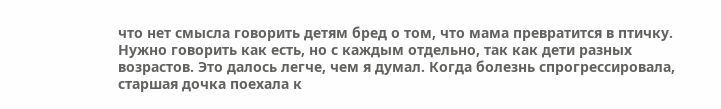что нет смысла говорить детям бред о том, что мама превратится в птичку. Нужно говорить как есть, но с каждым отдельно, так как дети разных возрастов. Это далось легче, чем я думал. Когда болезнь спрогрессировала, старшая дочка поехала к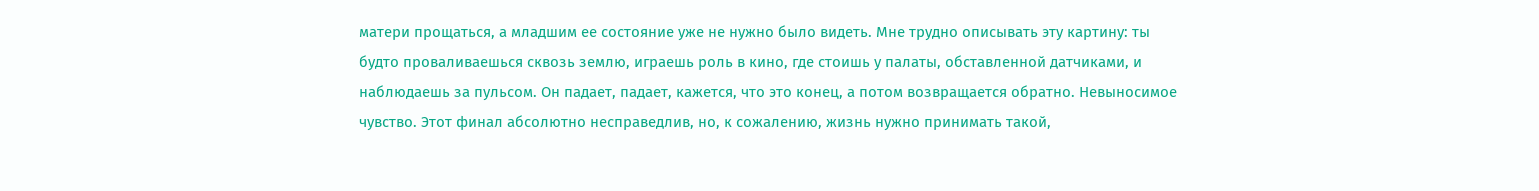матери прощаться, а младшим ее состояние уже не нужно было видеть. Мне трудно описывать эту картину: ты будто проваливаешься сквозь землю, играешь роль в кино, где стоишь у палаты, обставленной датчиками, и наблюдаешь за пульсом. Он падает, падает, кажется, что это конец, а потом возвращается обратно. Невыносимое чувство. Этот финал абсолютно несправедлив, но, к сожалению, жизнь нужно принимать такой,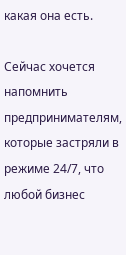какая она есть.

Сейчас хочется напомнить предпринимателям, которые застряли в режиме 24/7, что любой бизнес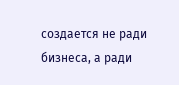создается не ради бизнеса, а ради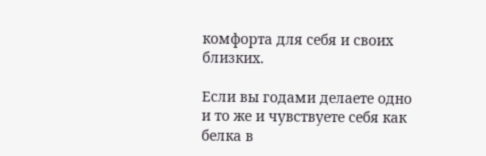комфорта для себя и своих близких.

Если вы годами делаете одно и то же и чувствуете себя как белка в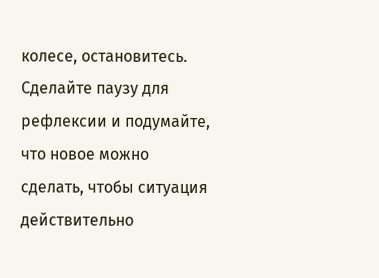колесе, остановитесь.
Сделайте паузу для рефлексии и подумайте, что новое можно сделать, чтобы ситуация действительно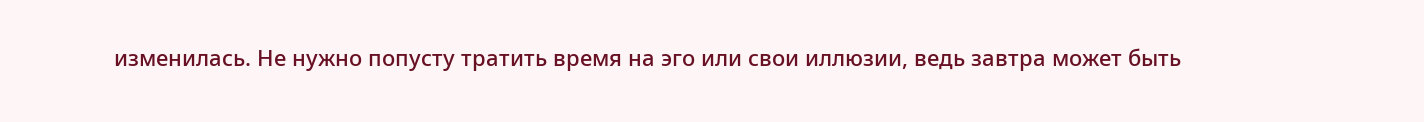изменилась. Не нужно попусту тратить время на эго или свои иллюзии, ведь завтра может быть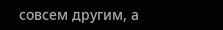совсем другим, а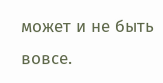может и не быть вовсе.